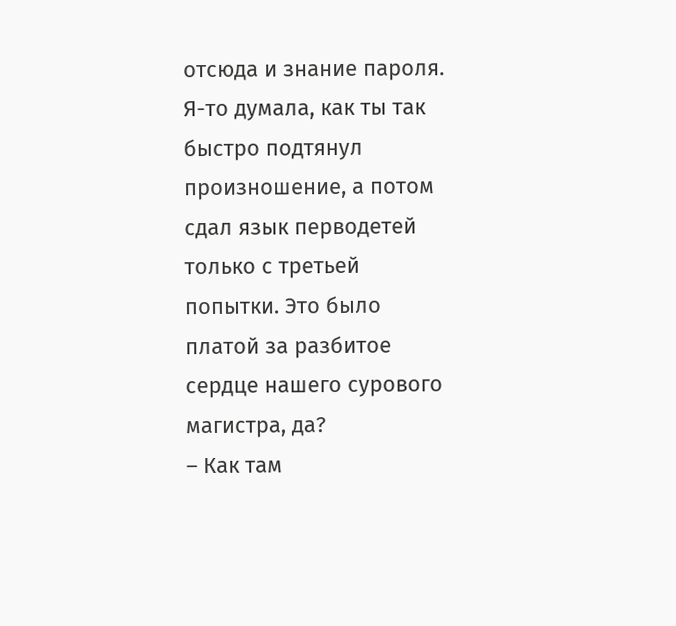отсюда и знание пароля. Я-то думала, как ты так быстро подтянул произношение, а потом сдал язык перводетей только с третьей попытки. Это было платой за разбитое сердце нашего сурового магистра, да?
– Как там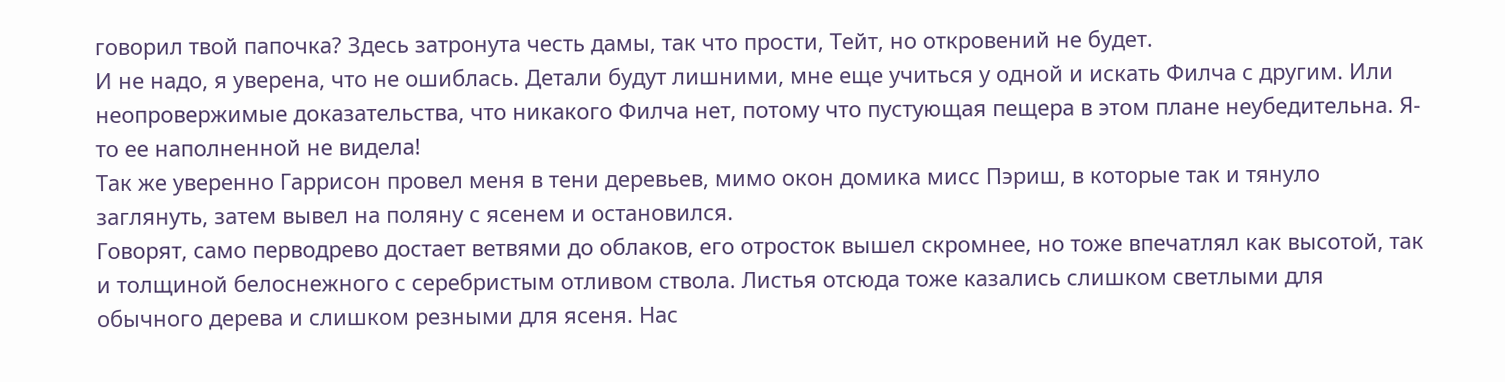говорил твой папочка? Здесь затронута честь дамы, так что прости, Тейт, но откровений не будет.
И не надо, я уверена, что не ошиблась. Детали будут лишними, мне еще учиться у одной и искать Филча с другим. Или неопровержимые доказательства, что никакого Филча нет, потому что пустующая пещера в этом плане неубедительна. Я-то ее наполненной не видела!
Так же уверенно Гаррисон провел меня в тени деревьев, мимо окон домика мисс Пэриш, в которые так и тянуло заглянуть, затем вывел на поляну с ясенем и остановился.
Говорят, само перводрево достает ветвями до облаков, его отросток вышел скромнее, но тоже впечатлял как высотой, так и толщиной белоснежного с серебристым отливом ствола. Листья отсюда тоже казались слишком светлыми для обычного дерева и слишком резными для ясеня. Нас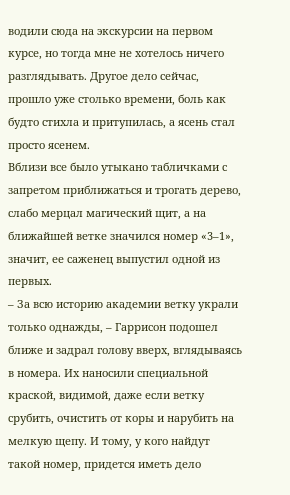водили сюда на экскурсии на первом курсе, но тогда мне не хотелось ничего разглядывать. Другое дело сейчас, прошло уже столько времени, боль как будто стихла и притупилась, а ясень стал просто ясенем.
Вблизи все было утыкано табличками с запретом приближаться и трогать дерево, слабо мерцал магический щит, а на ближайшей ветке значился номер «3–1», значит, ее саженец выпустил одной из первых.
– За всю историю академии ветку украли только однажды, – Гаррисон подошел ближе и задрал голову вверх, вглядываясь в номера. Их наносили специальной краской, видимой, даже если ветку срубить, очистить от коры и нарубить на мелкую щепу. И тому, у кого найдут такой номер, придется иметь дело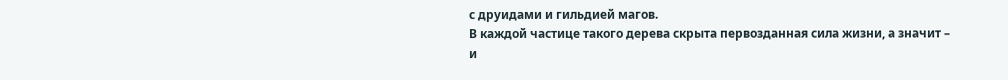с друидами и гильдией магов.
В каждой частице такого дерева скрыта первозданная сила жизни, а значит – и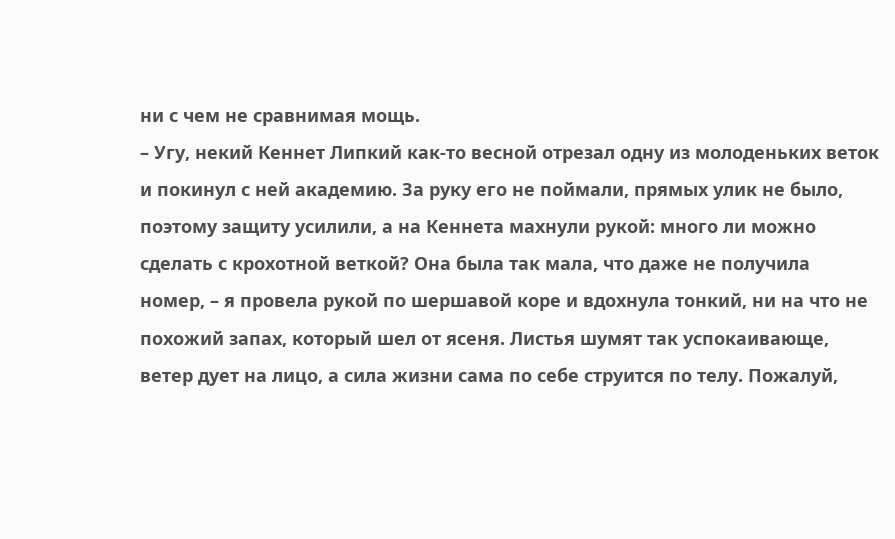ни с чем не сравнимая мощь.
– Угу, некий Кеннет Липкий как-то весной отрезал одну из молоденьких веток и покинул с ней академию. За руку его не поймали, прямых улик не было, поэтому защиту усилили, а на Кеннета махнули рукой: много ли можно сделать с крохотной веткой? Она была так мала, что даже не получила номер, – я провела рукой по шершавой коре и вдохнула тонкий, ни на что не похожий запах, который шел от ясеня. Листья шумят так успокаивающе, ветер дует на лицо, а сила жизни сама по себе струится по телу. Пожалуй,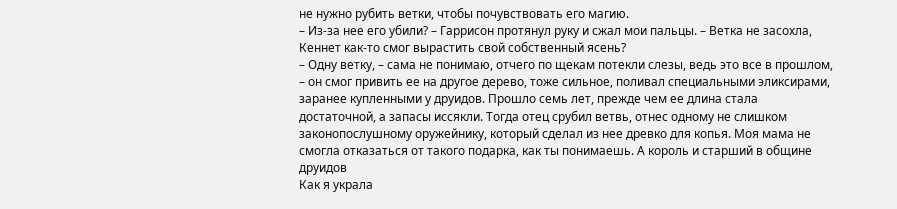не нужно рубить ветки, чтобы почувствовать его магию.
– Из-за нее его убили? – Гаррисон протянул руку и сжал мои пальцы. – Ветка не засохла, Кеннет как-то смог вырастить свой собственный ясень?
– Одну ветку, – сама не понимаю, отчего по щекам потекли слезы, ведь это все в прошлом, – он смог привить ее на другое дерево, тоже сильное, поливал специальными эликсирами, заранее купленными у друидов. Прошло семь лет, прежде чем ее длина стала достаточной, а запасы иссякли. Тогда отец срубил ветвь, отнес одному не слишком законопослушному оружейнику, который сделал из нее древко для копья. Моя мама не смогла отказаться от такого подарка, как ты понимаешь. А король и старший в общине друидов
Как я украла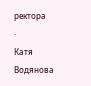ректора
·
Катя Водянова